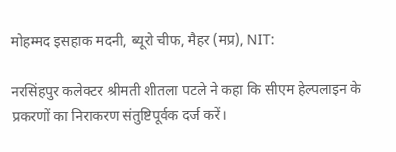मोहम्मद इसहाक मदनी, ब्यूरो चीफ, मैहर (मप्र), NIT:

नरसिंहपुर कलेक्टर श्रीमती शीतला पटले ने कहा कि सीएम हेल्पलाइन के प्रकरणों का निराकरण संतुष्टिपूर्वक दर्ज करें।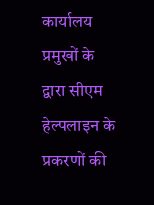कार्यालय प्रमुखों के द्वारा सीएम हेल्पलाइन के प्रकरणों की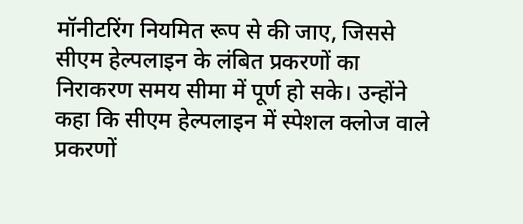मॉनीटरिंग नियमित रूप से की जाए, जिससे सीएम हेल्पलाइन के लंबित प्रकरणों का निराकरण समय सीमा में पूर्ण हो सके। उन्होंने कहा कि सीएम हेल्पलाइन में स्पेशल क्लोज वाले प्रकरणों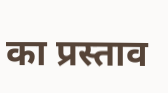का प्रस्ताव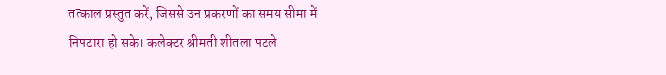तत्काल प्रस्तुत करें, जिससे उन प्रकरणों का समय सीमा में निपटारा हो सके। कलेक्टर श्रीमती शीतला पटले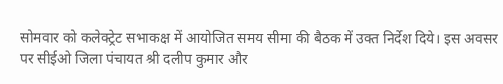सोमवार को कलेक्ट्रेट सभाकक्ष में आयोजित समय सीमा की बैठक में उक्त निर्देश दिये। इस अवसर पर सीईओ जिला पंचायत श्री दलीप कुमार और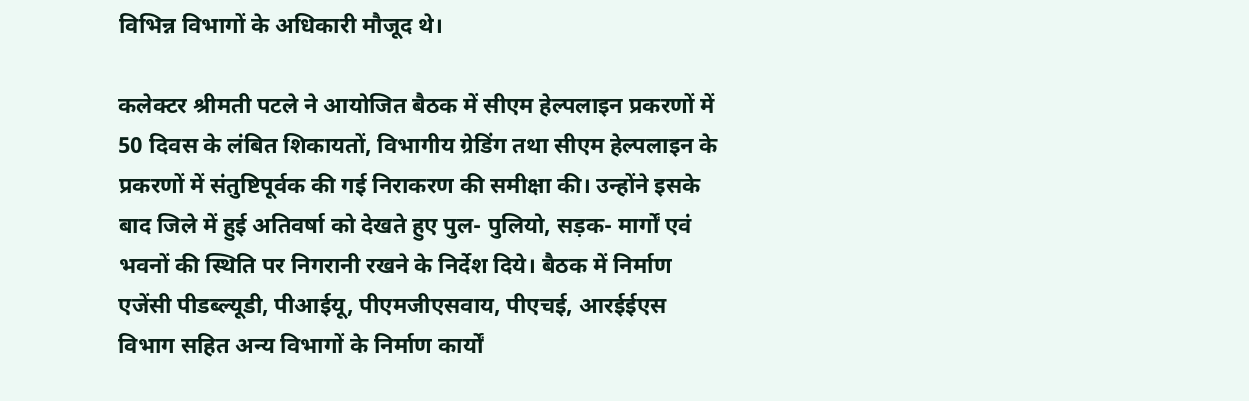विभिन्न विभागों के अधिकारी मौजूद थे।

कलेक्टर श्रीमती पटले ने आयोजित बैठक में सीएम हेल्पलाइन प्रकरणों में 50 दिवस के लंबित शिकायतों, विभागीय ग्रेडिंग तथा सीएम हेल्पलाइन के प्रकरणों में संतुष्टिपूर्वक की गई निराकरण की समीक्षा की। उन्होंने इसके बाद जिले में हुई अतिवर्षा को देखते हुए पुल- पुलियो, सड़क- मार्गों एवं भवनों की स्थिति पर निगरानी रखने के निर्देश दिये। बैठक में निर्माण एजेंसी पीडब्ल्यूडी, पीआईयू, पीएमजीएसवाय, पीएचई, आरईईएस विभाग सहित अन्य विभागों के निर्माण कार्यों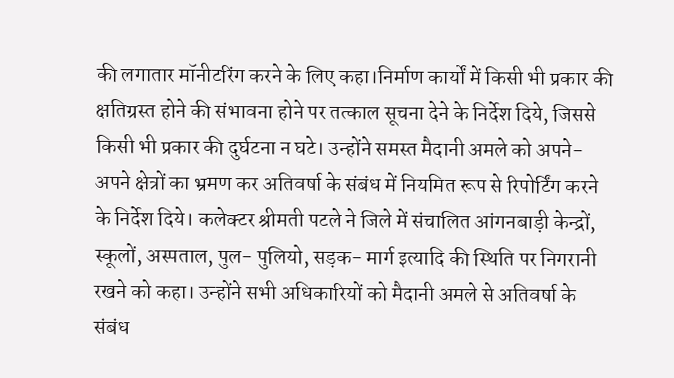की लगातार मॉनीटरिंग करने के लिए कहा।निर्माण कार्यों में किसी भी प्रकार की क्षतिग्रस्त होने की संभावना होने पर तत्काल सूचना देने के निर्देश दिये, जिससे किसी भी प्रकार की दुर्घटना न घटे। उन्होंने समस्त मैदानी अमले को अपने- अपने क्षेत्रों का भ्रमण कर अतिवर्षा के संबंध में नियमित रूप से रिपोर्टिंग करने के निर्देश दिये। कलेक्टर श्रीमती पटले ने जिले में संचालित आंगनबाड़ी केन्द्रों, स्कूलों, अस्पताल, पुल- पुलियो, सड़क- मार्ग इत्यादि की स्थिति पर निगरानी रखने को कहा। उन्होंने सभी अधिकारियों को मैदानी अमले से अतिवर्षा के संबंध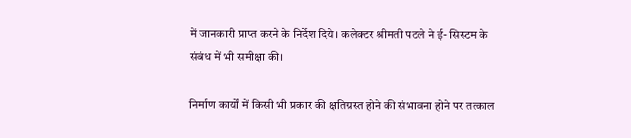में जानकारी प्राप्त करने के निर्देश दिये। कलेक्टर श्रीमती पटले ने ई- सिस्टम के संबंध में भी समीक्षा की।

निर्माण कार्यों में किसी भी प्रकार की क्षतिग्रस्त होने की संभावना होने पर तत्काल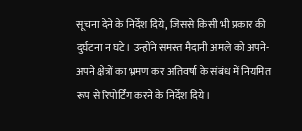सूचना देने के निर्देश दिये, जिससे किसी भी प्रकार की दुर्घटना न घटे। उन्होंने समस्त मैदानी अमले को अपने- अपने क्षेत्रों का भ्रमण कर अतिवर्षा के संबंध में नियमित रूप से रिपोर्टिंग करने के निर्देश दिये।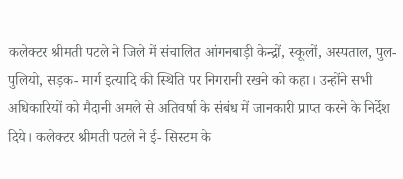कलेक्टर श्रीमती पटले ने जिले में संचालित आंगनबाड़ी केन्द्रों, स्कूलों, अस्पताल, पुल- पुलियो, सड़क- मार्ग इत्यादि की स्थिति पर निगरानी रखने को कहा। उन्होंने सभी अधिकारियों को मैदानी अमले से अतिवर्षा के संबंध में जानकारी प्राप्त करने के निर्देश दिये। कलेक्टर श्रीमती पटले ने ई- सिस्टम के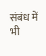संबंध में भी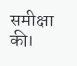समीक्षा की।